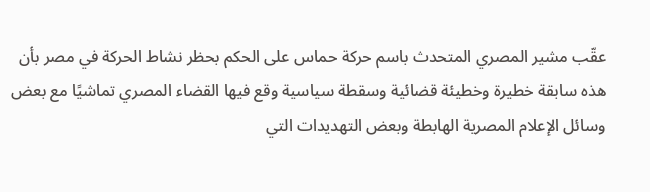عقّب مشير المصري المتحدث باسم حركة حماس على الحكم بحظر نشاط الحركة في مصر بأن هذه سابقة خطيرة وخطيئة قضائية وسقطة سياسية وقع فيها القضاء المصري تماشيًا مع بعض وسائل الإعلام المصرية الهابطة وبعض التهديدات التي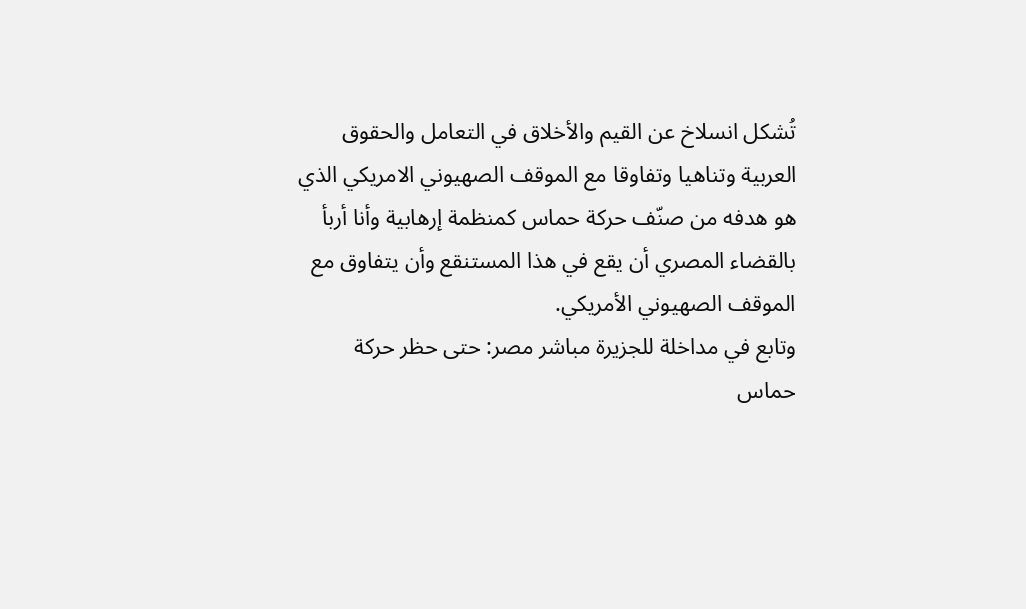تُشكل انسلاخ عن القيم والأخلاق في التعامل والحقوق العربية وتناهيا وتفاوقا مع الموقف الصهيوني الامريكي الذي هو هدفه من صنّف حركة حماس كمنظمة إرهابية وأنا أربأ بالقضاء المصري أن يقع في هذا المستنقع وأن يتفاوق مع الموقف الصهيوني الأمريكي.
وتابع في مداخلة للجزيرة مباشر مصر: حتى حظر حركة حماس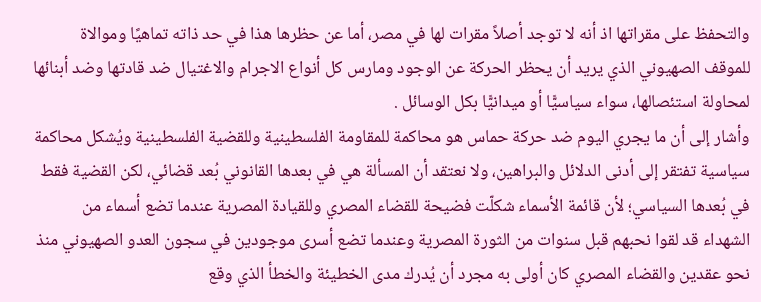والتحفظ على مقراتها اذ أنه لا توجد أصلاً مقرات لها في مصر، أما عن حظرها هذا في حد ذاته تماهيًا وموالاة للموقف الصهيوني الذي يريد أن يحظر الحركة عن الوجود ومارس كل أنواع الاجرام والاغتيال ضد قادتها وضد أبنائها لمحاولة استئصالها، سواء سياسيًّا أو ميدانيًّا بكل الوسائل .
وأشار إلى أن ما يجري اليوم ضد حركة حماس هو محاكمة للمقاومة الفلسطينية وللقضية الفلسطينية ويُشكل محاكمة سياسية تفتقر إلى أدنى الدلائل والبراهين، ولا نعتقد أن المسألة هي في بعدها القانوني بُعد قضائي، لكن القضية فقط في بُعدها السياسي؛ لأن قائمة الأسماء شكلّت فضيحة للقضاء المصري وللقيادة المصرية عندما تضع أسماء من الشهداء قد لقوا نحبهم قبل سنوات من الثورة المصرية وعندما تضع أسرى موجودين في سجون العدو الصهيوني منذ نحو عقدين والقضاء المصري كان أولى به مجرد أن يُدرك مدى الخطيئة والخطأ الذي وقع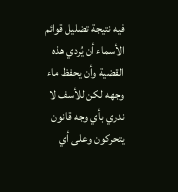فيه نتيجة تضليل قوائم الأسماء أن يُردي هذه القضية وأن يحفظ ماء وجهه لكن للأسف لا ندري بأي وجه قانون يتحركون وعلى أي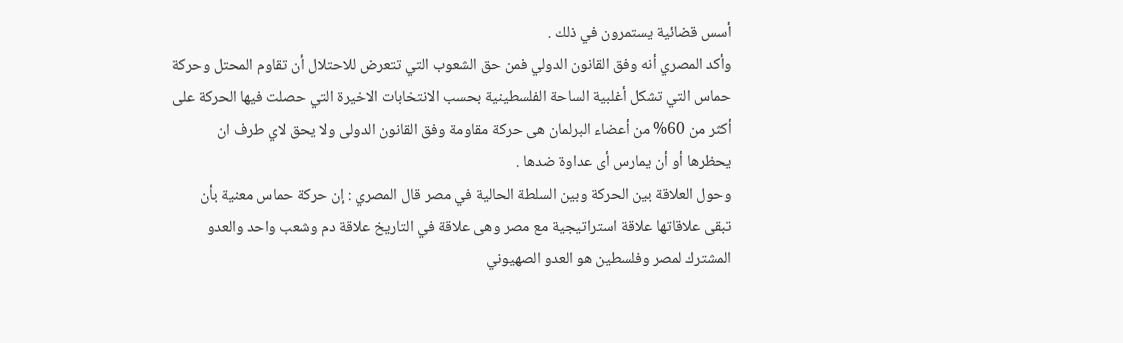أسس قضائية يستمرون في ذلك .
وأكد المصري أنه وفق القانون الدولي فمن حق الشعوب التي تتعرض للاحتلال أن تقاوم المحتل وحركة حماس التي تشكل أغلبية الساحة الفلسطينية بحسب الانتخابات الاخيرة التي حصلت فيها الحركة على أكثر من 60% من أعضاء البرلمان هى حركة مقاومة وفق القانون الدولى ولا يحق لاي طرف ان يحظرها أو أن يمارس أى عداوة ضدها .
وحول العلاقة بين الحركة وبين السلطة الحالية في مصر قال المصري : إن حركة حماس معنية بأن تبقى علاقاتها علاقة استراتيجية مع مصر وهى علاقة في التاريخ علاقة دم وشعب واحد والعدو المشترك لمصر وفلسطين هو العدو الصهيوني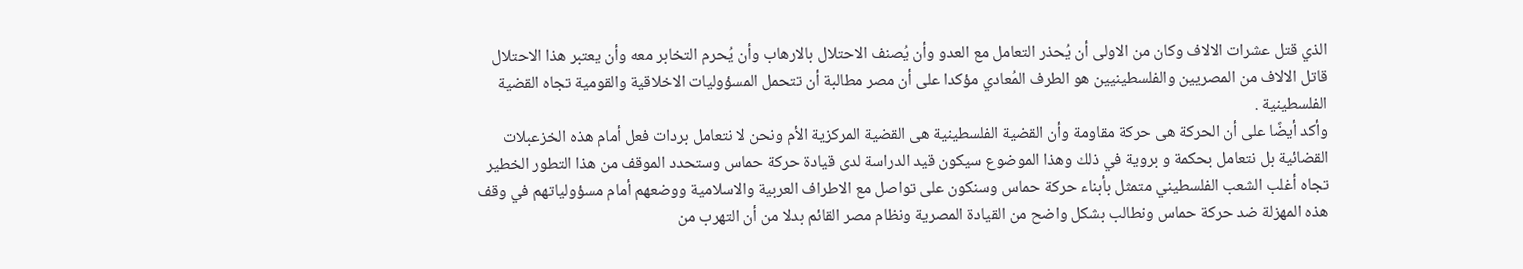الذي قتل عشرات الالاف وكان من الاولى أن يُحذر التعامل مع العدو وأن يُصنف الاحتلال بالارهاب وأن يُحرم التخابر معه وأن يعتبر هذا الاحتلال قاتل الالاف من المصريين والفلسطينيين هو الطرف المُعادي مؤكدا على أن مصر مطالبة أن تتحمل المسؤوليات الاخلاقية والقومية تجاه القضية الفلسطينية .
وأكد أيضًا على أن الحركة هى حركة مقاومة وأن القضية الفلسطينية هى القضية المركزية الأم ونحن لا نتعامل بردات فعل أمام هذه الخزعبلات القضائية بل نتعامل بحكمة و بروية في ذلك وهذا الموضوع سيكون قيد الدراسة لدى قيادة حركة حماس وستحدد الموقف من هذا التطور الخطير تجاه أغلب الشعب الفلسطيني متمثل بأبناء حركة حماس وسنكون على تواصل مع الاطراف العربية والاسلامية ووضعهم أمام مسؤولياتهم في وقف هذه المهزلة ضد حركة حماس ونطالب بشكل واضح من القيادة المصرية ونظام مصر القائم بدلا من أن التهرب من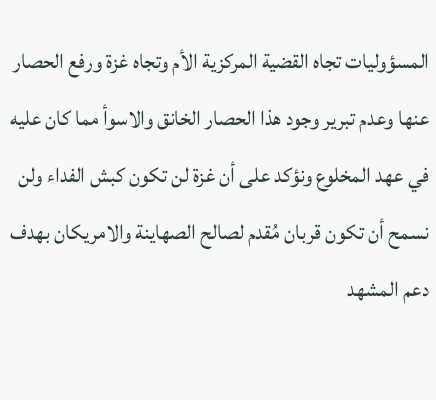المسؤوليات تجاه القضية المركزية الأم وتجاه غزة ورفع الحصار عنها وعدم تبرير وجود هذا الحصار الخانق والاسوأ مما كان عليه في عهد المخلوع ونؤكد على أن غزة لن تكون كبش الفداء ولن نسمح أن تكون قربان مُقدم لصالح الصهاينة والامريكان بهدف دعم المشهد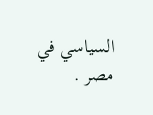السياسي في مصر .